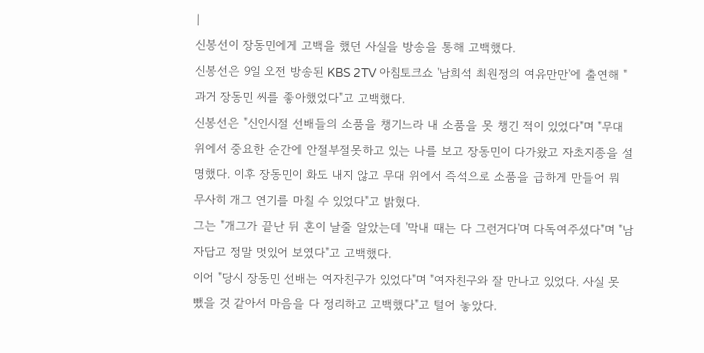|
신봉선이 장동민에게 고백을 했던 사실을 방송을 통해 고백했다.
신봉선은 9일 오전 방송된 KBS 2TV 아침토크쇼 '남희석 최원정의 여유만만'에 출연해 "과거 장동민 씨를 좋아했었다"고 고백했다.
신봉선은 "신인시절 선배들의 소품을 챙기느라 내 소품을 못 챙긴 적이 있었다"며 "무대 위에서 중요한 순간에 안절부절못하고 있는 나를 보고 장동민이 다가왔고 자초지종을 설명했다. 이후 장동민이 화도 내지 않고 무대 위에서 즉석으로 소품을 급하게 만들어 뭐 무사히 개그 연기를 마칠 수 있었다"고 밝혔다.
그는 "개그가 끝난 뒤 혼이 날줄 알았는데 '막내 때는 다 그런거다'며 다독여주셨다"며 "남자답고 정말 멋있어 보였다"고 고백했다.
이어 "당시 장동민 선배는 여자친구가 있었다"며 "여자친구와 잘 만나고 있었다. 사실 못 뺐을 것 같아서 마음을 다 정리하고 고백했다"고 털어 놓았다.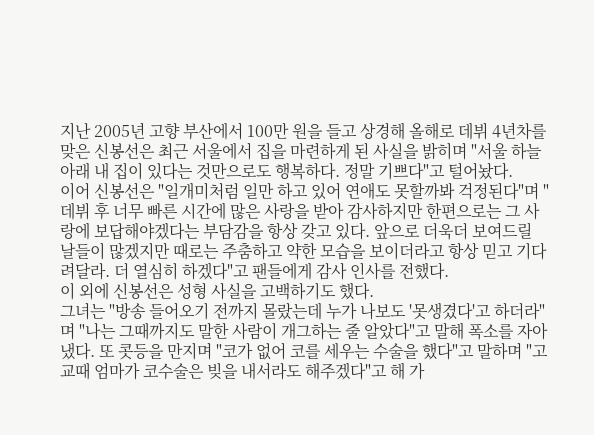지난 2005년 고향 부산에서 100만 원을 들고 상경해 올해로 데뷔 4년차를 맞은 신봉선은 최근 서울에서 집을 마련하게 된 사실을 밝히며 "서울 하늘 아래 내 집이 있다는 것만으로도 행복하다. 정말 기쁘다"고 털어놨다.
이어 신봉선은 "일개미처럼 일만 하고 있어 연애도 못할까봐 걱정된다"며 "데뷔 후 너무 빠른 시간에 많은 사랑을 받아 감사하지만 한편으로는 그 사랑에 보답해야겠다는 부담감을 항상 갖고 있다. 앞으로 더욱더 보여드릴 날들이 많겠지만 때로는 주춤하고 약한 모습을 보이더라고 항상 믿고 기다려달라. 더 열심히 하겠다"고 팬들에게 감사 인사를 전했다.
이 외에 신봉선은 성형 사실을 고백하기도 했다.
그녀는 "방송 들어오기 전까지 몰랐는데 누가 나보도 '못생겼다'고 하더라"며 "나는 그때까지도 말한 사람이 개그하는 줄 알았다"고 말해 폭소를 자아냈다. 또 콧등을 만지며 "코가 없어 코를 세우는 수술을 했다"고 말하며 "고교때 엄마가 코수술은 빚을 내서라도 해주겠다"고 해 가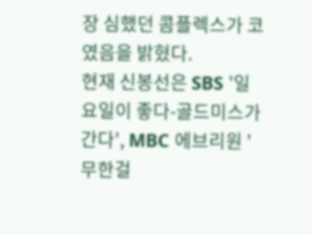장 심했던 콤플렉스가 코였음을 밝혔다.
현재 신봉선은 SBS '일요일이 좋다-골드미스가 간다', MBC 에브리원 '무한걸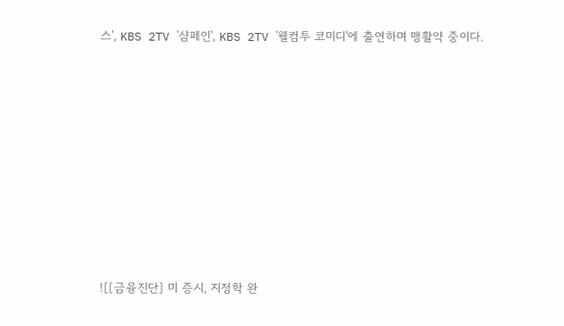스', KBS 2TV '샴페인', KBS 2TV '웰컴투 코미디'에 출연하며 맹활약 중이다.











![[금융진단] 미 증시, 지정학 완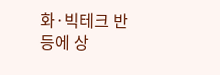화·빅테크 반등에 상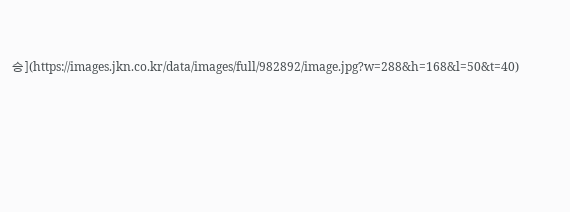승](https://images.jkn.co.kr/data/images/full/982892/image.jpg?w=288&h=168&l=50&t=40)